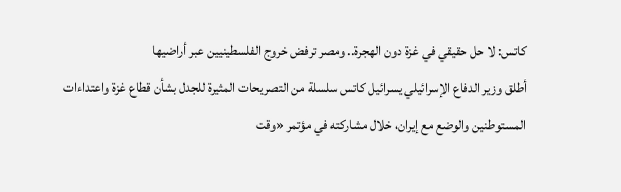كاتس: لا حل حقيقي في غزة دون الهجرة.. ومصر ترفض خروج الفلسطينيين عبر أراضيها
أطلق وزير الدفاع الإسرائيلي يسرائيل كاتس سلسلة من التصريحات المثيرة للجدل بشأن قطاع غزة واعتداءات المستوطنين والوضع مع إيران، خلال مشاركته في مؤتمر «وقت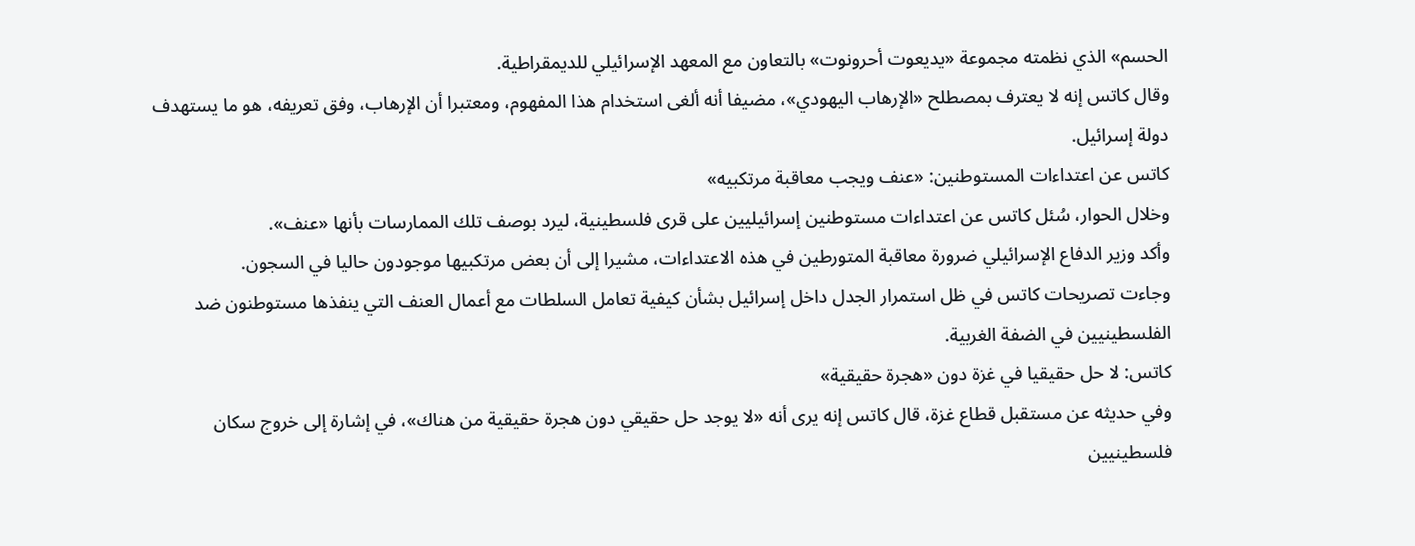الحسم» الذي نظمته مجموعة «يديعوت أحرونوت» بالتعاون مع المعهد الإسرائيلي للديمقراطية.
وقال كاتس إنه لا يعترف بمصطلح «الإرهاب اليهودي»، مضيفا أنه ألغى استخدام هذا المفهوم، ومعتبرا أن الإرهاب، وفق تعريفه، هو ما يستهدف دولة إسرائيل.
كاتس عن اعتداءات المستوطنين: «عنف ويجب معاقبة مرتكبيه»
وخلال الحوار، سُئل كاتس عن اعتداءات مستوطنين إسرائيليين على قرى فلسطينية، ليرد بوصف تلك الممارسات بأنها «عنف».
وأكد وزير الدفاع الإسرائيلي ضرورة معاقبة المتورطين في هذه الاعتداءات، مشيرا إلى أن بعض مرتكبيها موجودون حاليا في السجون.
وجاءت تصريحات كاتس في ظل استمرار الجدل داخل إسرائيل بشأن كيفية تعامل السلطات مع أعمال العنف التي ينفذها مستوطنون ضد الفلسطينيين في الضفة الغربية.
كاتس: لا حل حقيقيا في غزة دون «هجرة حقيقية»
وفي حديثه عن مستقبل قطاع غزة، قال كاتس إنه يرى أنه «لا يوجد حل حقيقي دون هجرة حقيقية من هناك»، في إشارة إلى خروج سكان فلسطينيين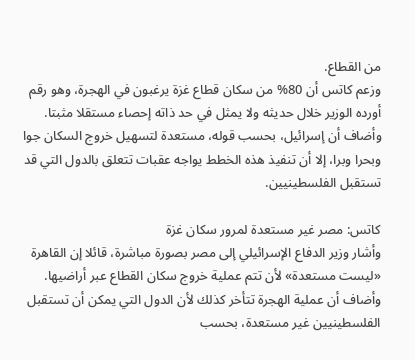من القطاع.
وزعم كاتس أن 80% من سكان قطاع غزة يرغبون في الهجرة، وهو رقم أورده الوزير خلال حديثه ولا يمثل في حد ذاته إحصاء مستقلا مثبتا.
وأضاف أن إسرائيل، بحسب قوله، مستعدة لتسهيل خروج السكان جوا وبحرا وبرا، إلا أن تنفيذ هذه الخطط يواجه عقبات تتعلق بالدول التي قد تستقبل الفلسطينيين.

كاتس: مصر غير مستعدة لمرور سكان غزة
وأشار وزير الدفاع الإسرائيلي إلى مصر بصورة مباشرة، قائلا إن القاهرة «ليست مستعدة» لأن تتم عملية خروج سكان القطاع عبر أراضيها.
وأضاف أن عملية الهجرة تتأخر كذلك لأن الدول التي يمكن أن تستقبل الفلسطينيين غير مستعدة، بحسب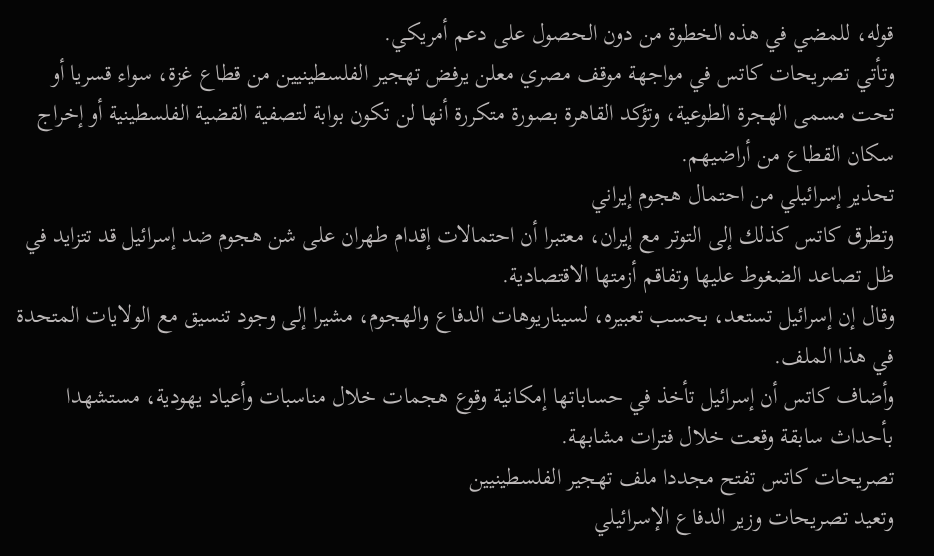قوله، للمضي في هذه الخطوة من دون الحصول على دعم أمريكي.
وتأتي تصريحات كاتس في مواجهة موقف مصري معلن يرفض تهجير الفلسطينيين من قطاع غزة، سواء قسريا أو تحت مسمى الهجرة الطوعية، وتؤكد القاهرة بصورة متكررة أنها لن تكون بوابة لتصفية القضية الفلسطينية أو إخراج سكان القطاع من أراضيهم.
تحذير إسرائيلي من احتمال هجوم إيراني
وتطرق كاتس كذلك إلى التوتر مع إيران، معتبرا أن احتمالات إقدام طهران على شن هجوم ضد إسرائيل قد تتزايد في ظل تصاعد الضغوط عليها وتفاقم أزمتها الاقتصادية.
وقال إن إسرائيل تستعد، بحسب تعبيره، لسيناريوهات الدفاع والهجوم، مشيرا إلى وجود تنسيق مع الولايات المتحدة في هذا الملف.
وأضاف كاتس أن إسرائيل تأخذ في حساباتها إمكانية وقوع هجمات خلال مناسبات وأعياد يهودية، مستشهدا بأحداث سابقة وقعت خلال فترات مشابهة.
تصريحات كاتس تفتح مجددا ملف تهجير الفلسطينيين
وتعيد تصريحات وزير الدفاع الإسرائيلي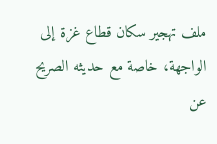ملف تهجير سكان قطاع غزة إلى الواجهة، خاصة مع حديثه الصريح عن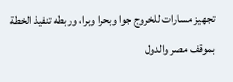تجهيز مسارات للخروج جوا وبحرا وبرا، وربطه تنفيذ الخطة بموقف مصر والدول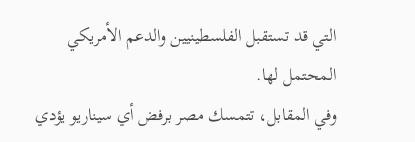التي قد تستقبل الفلسطينيين والدعم الأمريكي المحتمل لها.
وفي المقابل، تتمسك مصر برفض أي سيناريو يؤدي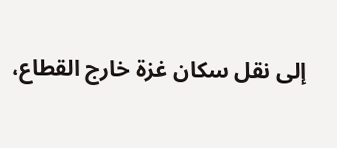إلى نقل سكان غزة خارج القطاع،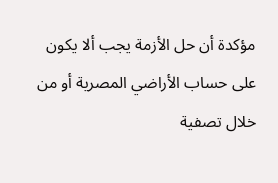مؤكدة أن حل الأزمة يجب ألا يكون على حساب الأراضي المصرية أو من خلال تصفية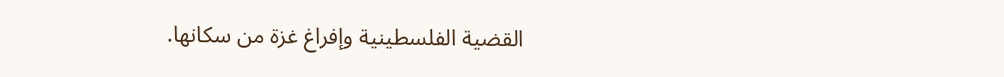القضية الفلسطينية وإفراغ غزة من سكانها.